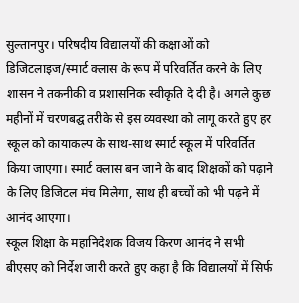सुल्तानपुर। परिषदीय विद्यालयों की कक्षाओं को डिजिटलाइज/स्मार्ट क्लास के रूप में परिवर्तित करने के लिए शासन ने तकनीकी व प्रशासनिक स्वीकृति दे दी है। अगले कुछ महीनों में चरणबद्घ तरीके से इस व्यवस्था को लागू करते हुए हर स्कूल को कायाकल्प के साथ-साथ स्मार्ट स्कूल में परिवर्तित किया जाएगा। स्मार्ट क्लास बन जाने के बाद शिक्षकों को पढ़ाने के लिए डिजिटल मंच मिलेगा, साथ ही बच्चों को भी पढ़ने में आनंद आएगा।
स्कूल शिक्षा के महानिदेशक विजय किरण आनंद ने सभी बीएसए को निर्देश जारी करते हुए कहा है कि विद्यालयों में सिर्फ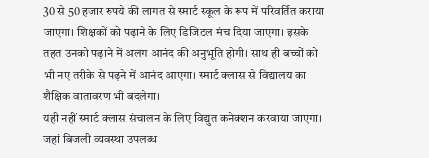30 से 50 हजार रुपये की लागत से स्मार्ट स्कूल के रूप में परिवर्तित कराया जाएगा। शिक्षकों को पढ़ाने के लिए डिजिटल मंच दिया जाएगा। इसके तहत उनको पढ़ाने में अलग आनंद की अनुभूति होगी। साथ ही बच्चों को भी नए तरीके से पढ़ने में आनंद आएगा। स्मार्ट क्लास से विद्यालय का शैक्षिक वातावरण भी बदलेगा।
यही नहीं स्मार्ट क्लास संचालन के लिए विद्युत कनेक्शन करवाया जाएगा। जहां बिजली व्यवस्था उपलब्ध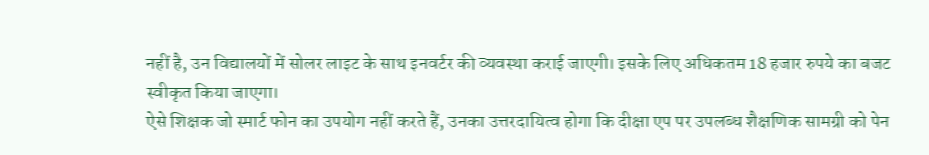नहीं है, उन विद्यालयों में सोलर लाइट के साथ इनवर्टर की व्यवस्था कराई जाएगी। इसके लिए अधिकतम 18 हजार रुपये का बजट स्वीकृत किया जाएगा।
ऐसे शिक्षक जो स्मार्ट फोन का उपयोग नहीं करते हैं, उनका उत्तरदायित्व होगा कि दीक्षा एप पर उपलब्ध शैक्षणिक सामग्री को पेन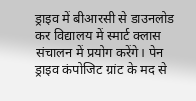ड्राइव में बीआरसी से डाउनलोड कर विद्यालय में स्मार्ट क्लास संचालन में प्रयोग करेंगे। पेन ड्राइव कंपोजिट ग्रांट के मद से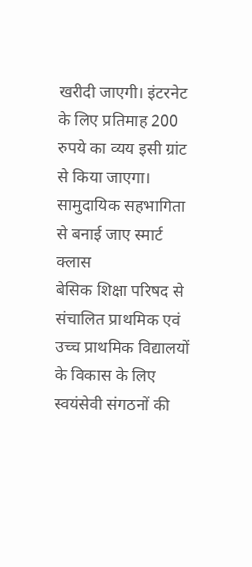खरीदी जाएगी। इंटरनेट के लिए प्रतिमाह 200 रुपये का व्यय इसी ग्रांट से किया जाएगा।
सामुदायिक सहभागिता से बनाई जाए स्मार्ट क्लास
बेसिक शिक्षा परिषद से संचालित प्राथमिक एवं उच्च प्राथमिक विद्यालयों के विकास के लिए स्वयंसेवी संगठनों की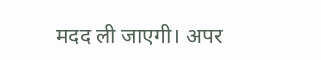मदद ली जाएगी। अपर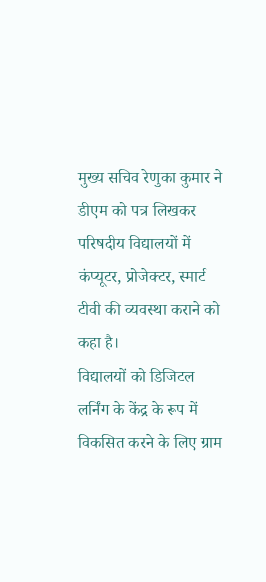मुख्य सचिव रेणुका कुमार ने डीएम को पत्र लिखकर परिषदीय विद्यालयों में कंप्यूटर, प्रोजेक्टर, स्मार्ट टीवी की व्यवस्था कराने को कहा है।
विद्यालयों को डिजिटल लर्निंग के केंद्र के रूप में विकसित करने के लिए ग्राम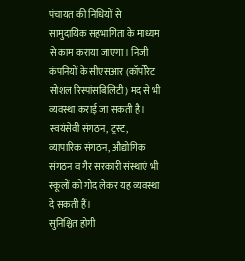पंचायत की निधियों से सामुदायिक सहभागिता के माध्यम से काम कराया जाएगा। निजी कंपनियों के सीएसआर (कॉर्पोरेट सोशल रिस्पांसबिलिटी) मद से भी व्यवस्था कराई जा सकती है। स्वयंसेवी संगठन, ट्रस्ट, व्यापारिक संगठन, औद्योगिक संगठन व गैर सरकारी संस्थाएं भी स्कूलों को गोद लेकर यह व्यवस्था दे सकती हैं।
सुनिश्चित होगी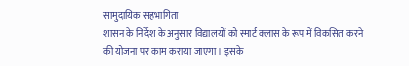सामुदायिक सहभागिता
शासन के निर्देश के अनुसार विद्यालयों को स्मार्ट क्लास के रूप में विकसित करने की योजना पर काम कराया जाएगा। इसके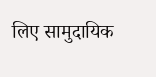लिए सामुदायिक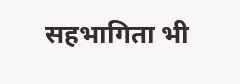सहभागिता भी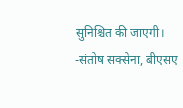सुनिश्चित की जाएगी।
-संतोष सक्सेना, बीएसए